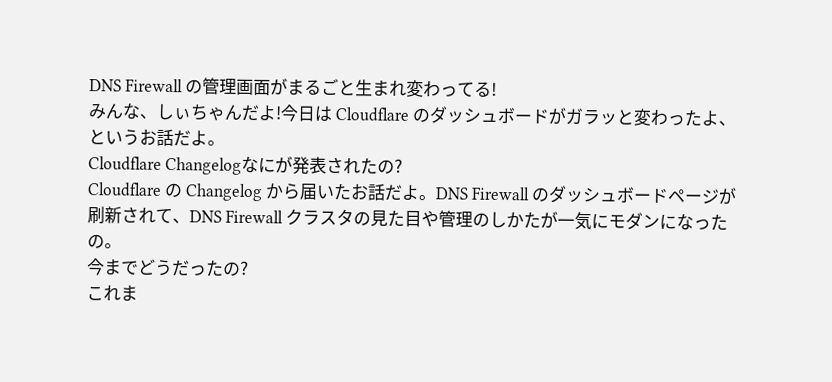DNS Firewall の管理画面がまるごと生まれ変わってる!
みんな、しぃちゃんだよ!今日は Cloudflare のダッシュボードがガラッと変わったよ、というお話だよ。
Cloudflare Changelogなにが発表されたの?
Cloudflare の Changelog から届いたお話だよ。DNS Firewall のダッシュボードページが刷新されて、DNS Firewall クラスタの見た目や管理のしかたが一気にモダンになったの。
今までどうだったの?
これま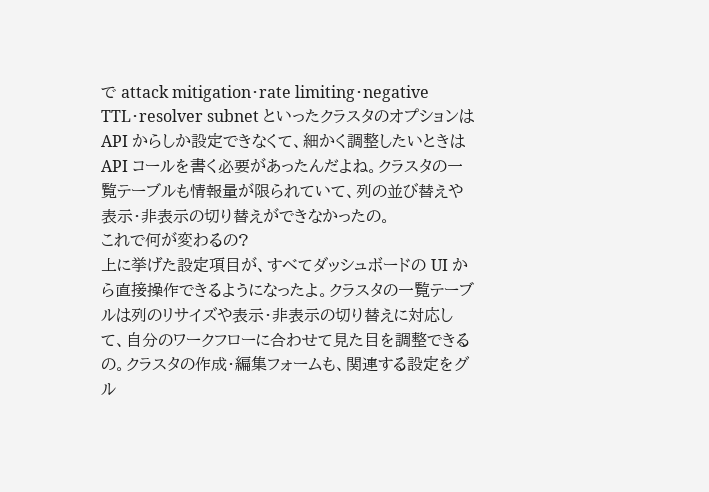で attack mitigation・rate limiting・negative TTL・resolver subnet といったクラスタのオプションは API からしか設定できなくて、細かく調整したいときは API コールを書く必要があったんだよね。クラスタの一覧テーブルも情報量が限られていて、列の並び替えや表示・非表示の切り替えができなかったの。
これで何が変わるの?
上に挙げた設定項目が、すべてダッシュボードの UI から直接操作できるようになったよ。クラスタの一覧テーブルは列のリサイズや表示・非表示の切り替えに対応して、自分のワークフローに合わせて見た目を調整できるの。クラスタの作成・編集フォームも、関連する設定をグル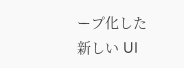ープ化した新しい UI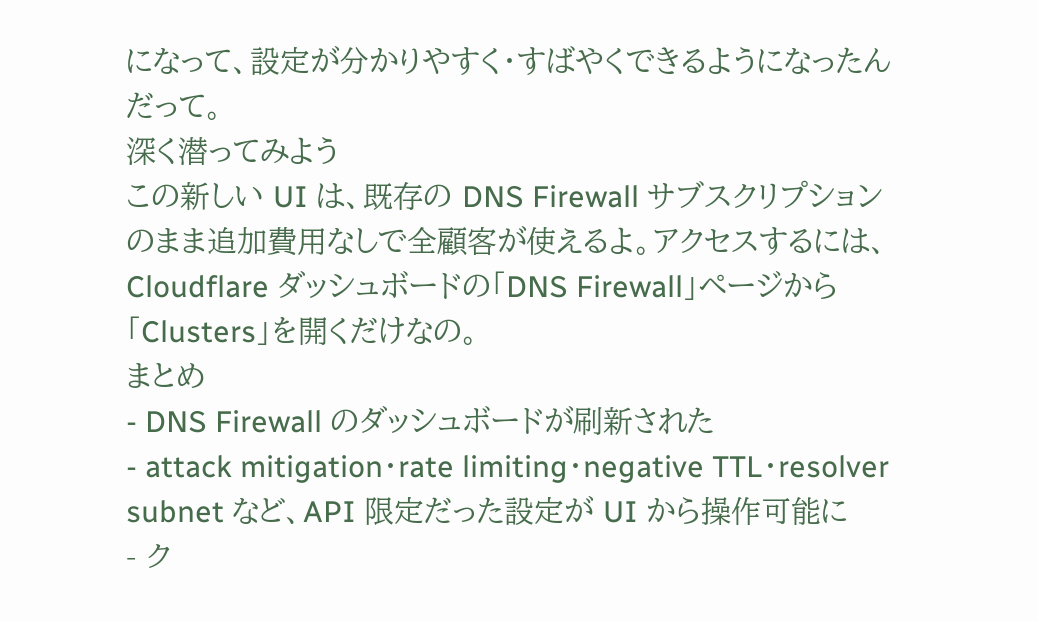になって、設定が分かりやすく・すばやくできるようになったんだって。
深く潜ってみよう
この新しい UI は、既存の DNS Firewall サブスクリプションのまま追加費用なしで全顧客が使えるよ。アクセスするには、Cloudflare ダッシュボードの「DNS Firewall」ページから「Clusters」を開くだけなの。
まとめ
- DNS Firewall のダッシュボードが刷新された
- attack mitigation・rate limiting・negative TTL・resolver subnet など、API 限定だった設定が UI から操作可能に
- ク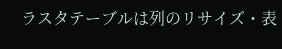ラスタテーブルは列のリサイズ・表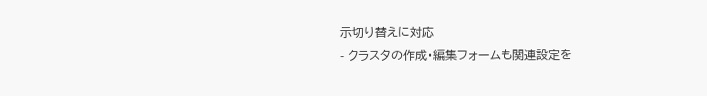示切り替えに対応
- クラスタの作成・編集フォームも関連設定を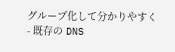グループ化して分かりやすく
- 既存の DNS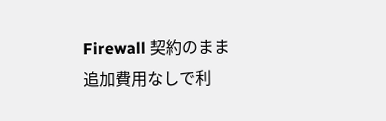Firewall 契約のまま追加費用なしで利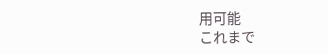用可能
これまで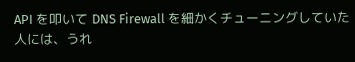API を叩いて DNS Firewall を細かくチューニングしていた人には、うれ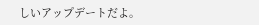しいアップデートだよ。